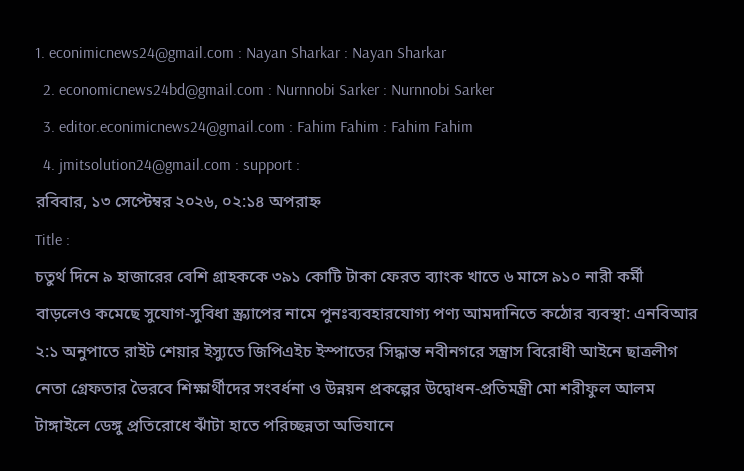1. econimicnews24@gmail.com : Nayan Sharkar : Nayan Sharkar
  2. economicnews24bd@gmail.com : Nurnnobi Sarker : Nurnnobi Sarker
  3. editor.econimicnews24@gmail.com : Fahim Fahim : Fahim Fahim
  4. jmitsolution24@gmail.com : support :
রবিবার, ১৩ সেপ্টেম্বর ২০২৬, ০২:১৪ অপরাহ্ন
Title :
চতুর্থ দিনে ৯ হাজারের বেশি গ্রাহককে ৩৯১ কোটি টাকা ফেরত ব্যাংক খাতে ৬ মাসে ৯১০ নারী কর্মী বাড়লেও কমেছে সুযোগ-সুবিধা স্ক্র্যাপের নামে পুনঃব্যবহারযোগ্য পণ্য আমদানিতে কঠোর ব্যবস্থা: এনবিআর ২:১ অনুপাতে রাইট শেয়ার ইস্যুতে জিপিএইচ ইস্পাতের সিদ্ধান্ত নবীনগরে সন্ত্রাস বিরোধী আইনে ছাত্রলীগ নেতা গ্রেফতার ভৈরবে শিক্ষার্থীদের সংবর্ধনা ও উন্নয়ন প্রকল্পের উদ্বোধন-প্রতিমন্ত্রী মো শরীফুল আলম টাঙ্গাইলে ডেঙ্গু প্রতিরোধে ঝাঁটা হাতে পরিচ্ছন্নতা অভিযানে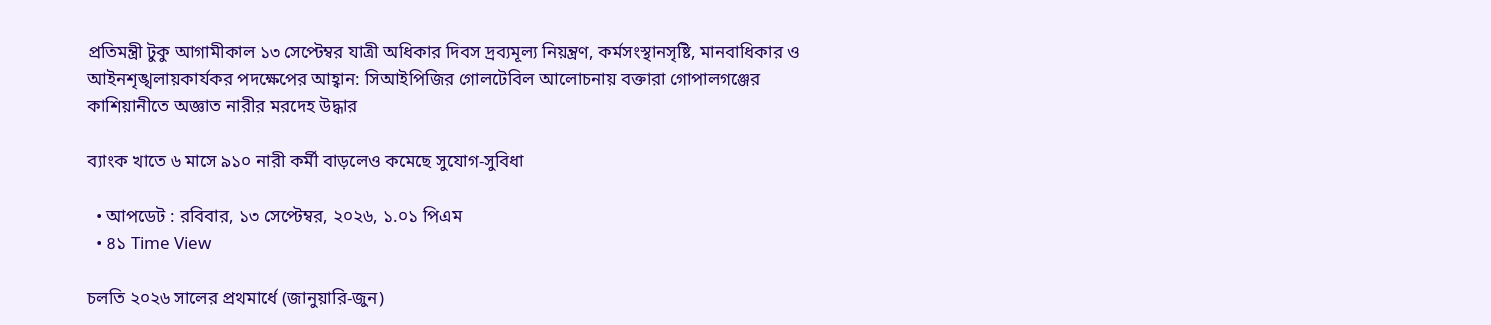প্রতিমন্ত্রী টুকু আগামীকাল ১৩ সেপ্টেম্বর যাত্রী অধিকার দিবস দ্রব্যমূল্য নিয়ন্ত্রণ, কর্মসংস্থানসৃষ্টি, মানবাধিকার ও আইনশৃঙ্খলায়কার্যকর পদক্ষেপের আহ্বান: সিআইপিজির গোলটেবিল আলোচনায় বক্তারা গোপালগঞ্জের কাশিয়ানীতে অজ্ঞাত নারীর মরদেহ উদ্ধার

ব্যাংক খাতে ৬ মাসে ৯১০ নারী কর্মী বাড়লেও কমেছে সুযোগ-সুবিধা

  • আপডেট : রবিবার, ১৩ সেপ্টেম্বর, ২০২৬, ১.০১ পিএম
  • ৪১ Time View

চলতি ২০২৬ সালের প্রথমার্ধে (জানুয়ারি-জুন)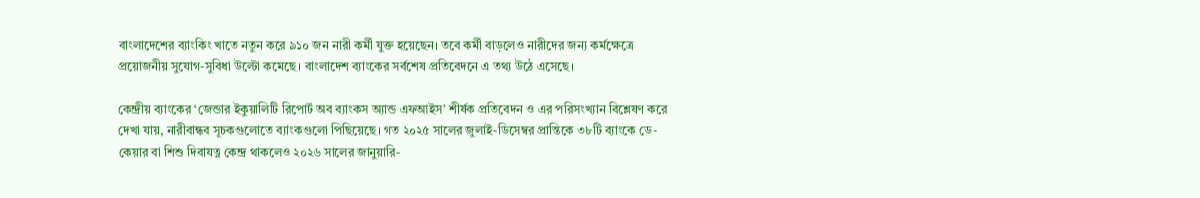বাংলাদেশের ব্যাংকিং খাতে নতুন করে ৯১০ জন নারী কর্মী যুক্ত হয়েছেন। তবে কর্মী বাড়লেও নারীদের জন্য কর্মক্ষেত্রে প্রয়োজনীয় সুযোগ-সুবিধা উল্টো কমেছে। বাংলাদেশ ব্যাংকের সর্বশেষ প্রতিবেদনে এ তথ্য উঠে এসেছে।

কেন্দ্রীয় ব্যাংকের ‘জেন্ডার ইকুয়ালিটি রিপোর্ট অব ব্যাংকস অ্যান্ড এফআইস’ শীর্ষক প্রতিবেদন ও এর পরিসংখ্যান বিশ্লেষণ করে দেখা যায়, নারীবান্ধব সূচকগুলোতে ব্যাংকগুলো পিছিয়েছে। গত ২০২৫ সালের জুলাই-ডিসেম্বর প্রান্তিকে ৩৮টি ব্যাংকে ডে-কেয়ার বা শিশু দিবাযত্ন কেন্দ্র থাকলেও ২০২৬ সালের জানুয়ারি-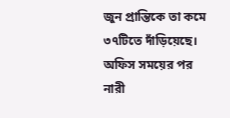জুন প্রান্তিকে তা কমে ৩৭টিতে দাঁড়িয়েছে। অফিস সময়ের পর নারী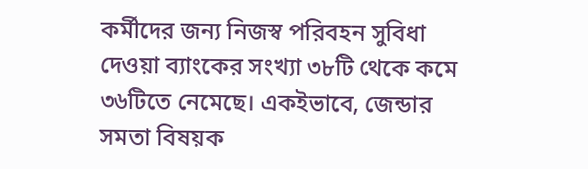কর্মীদের জন্য নিজস্ব পরিবহন সুবিধা দেওয়া ব্যাংকের সংখ্যা ৩৮টি থেকে কমে ৩৬টিতে নেমেছে। একইভাবে, জেন্ডার সমতা বিষয়ক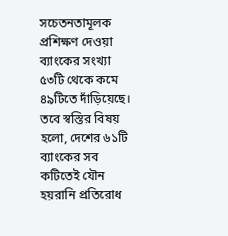সচেতনতামূলক প্রশিক্ষণ দেওয়া ব্যাংকের সংখ্যা ৫৩টি থেকে কমে ৪৯টিতে দাঁড়িয়েছে। তবে স্বস্তির বিষয় হলো, দেশের ৬১টি ব্যাংকের সব কটিতেই যৌন হয়রানি প্রতিরোধ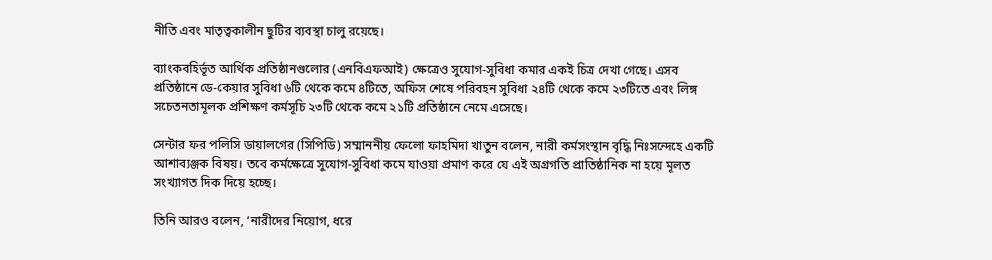নীতি এবং মাতৃত্বকালীন ছুটির ব্যবস্থা চালু রয়েছে।

ব্যাংকবহির্ভূত আর্থিক প্রতিষ্ঠানগুলোর (এনবিএফআই) ক্ষেত্রেও সুযোগ-সুবিধা কমার একই চিত্র দেখা গেছে। এসব প্রতিষ্ঠানে ডে-কেয়ার সুবিধা ৬টি থেকে কমে ৪টিতে, অফিস শেষে পরিবহন সুবিধা ২৪টি থেকে কমে ২৩টিতে এবং লিঙ্গ সচেতনতামূলক প্রশিক্ষণ কর্মসূচি ২৩টি থেকে কমে ২১টি প্রতিষ্ঠানে নেমে এসেছে।

সেন্টার ফর পলিসি ডায়ালগের (সিপিডি) সম্মাননীয় ফেলো ফাহমিদা খাতুন বলেন, নারী কর্মসংস্থান বৃদ্ধি নিঃসন্দেহে একটি আশাব্যঞ্জক বিষয়। তবে কর্মক্ষেত্রে সুযোগ-সুবিধা কমে যাওয়া প্রমাণ করে যে এই অগ্রগতি প্রাতিষ্ঠানিক না হয়ে মূলত সংখ্যাগত দিক দিয়ে হচ্ছে।

তিনি আরও বলেন, ‘নারীদের নিয়োগ, ধরে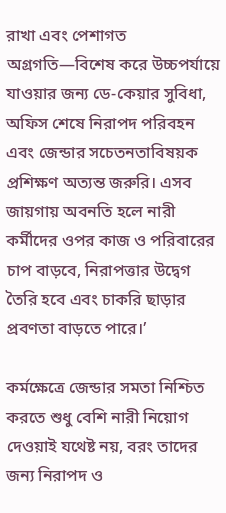রাখা এবং পেশাগত অগ্রগতি—বিশেষ করে উচ্চপর্যায়ে যাওয়ার জন্য ডে-কেয়ার সুবিধা, অফিস শেষে নিরাপদ পরিবহন এবং জেন্ডার সচেতনতাবিষয়ক প্রশিক্ষণ অত্যন্ত জরুরি। এসব জায়গায় অবনতি হলে নারী কর্মীদের ওপর কাজ ও পরিবারের চাপ বাড়বে, নিরাপত্তার উদ্বেগ তৈরি হবে এবং চাকরি ছাড়ার প্রবণতা বাড়তে পারে।’

কর্মক্ষেত্রে জেন্ডার সমতা নিশ্চিত করতে শুধু বেশি নারী নিয়োগ দেওয়াই যথেষ্ট নয়, বরং তাদের জন্য নিরাপদ ও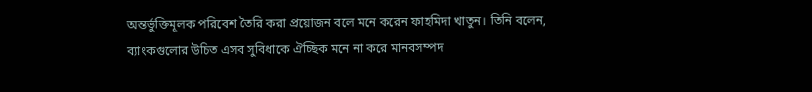অন্তর্ভুক্তিমূলক পরিবেশ তৈরি করা প্রয়োজন বলে মনে করেন ফাহমিদা খাতুন। তিনি বলেন, ব্যাংকগুলোর উচিত এসব সুবিধাকে ঐচ্ছিক মনে না করে মানবসম্পদ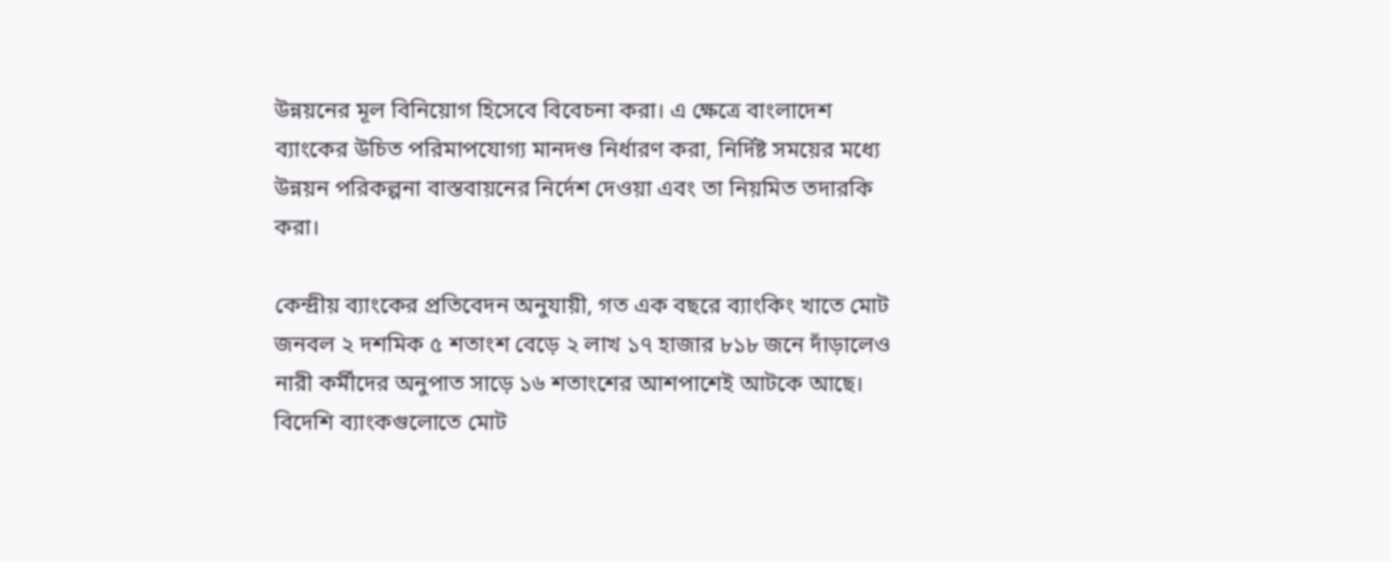উন্নয়নের মূল বিনিয়োগ হিসেবে বিবেচনা করা। এ ক্ষেত্রে বাংলাদেশ ব্যাংকের উচিত পরিমাপযোগ্য মানদণ্ড নির্ধারণ করা, নির্দিষ্ট সময়ের মধ্যে উন্নয়ন পরিকল্পনা বাস্তবায়নের নির্দেশ দেওয়া এবং তা নিয়মিত তদারকি করা।

কেন্দ্রীয় ব্যাংকের প্রতিবেদন অনুযায়ী, গত এক বছরে ব্যাংকিং খাতে মোট জনবল ২ দশমিক ৫ শতাংশ বেড়ে ২ লাখ ১৭ হাজার ৮১৮ জনে দাঁড়ালেও নারী কর্মীদের অনুপাত সাড়ে ১৬ শতাংশের আশপাশেই আটকে আছে। বিদেশি ব্যাংকগুলোতে মোট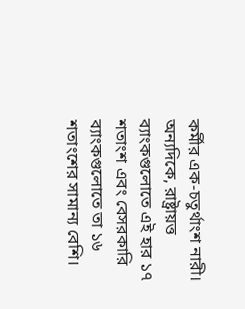কর্মীর এক-চতুর্থাংশ নারী। অন্যদিকে, রাষ্ট্রায়ত্ত ব্যাংকগুলোতে এই হার ১৭ শতাংশ এবং বেসরকারি ব্যাংকগুলোতে তা ১৬ শতাংশের সামান্য বেশি।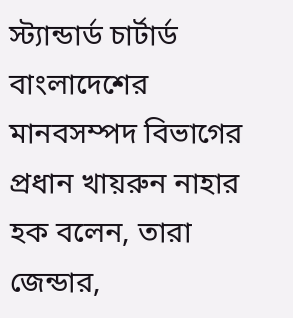স্ট্যান্ডার্ড চার্টার্ড বাংলাদেশের মানবসম্পদ বিভাগের প্রধান খায়রুন নাহার হক বলেন, তারা জেন্ডার,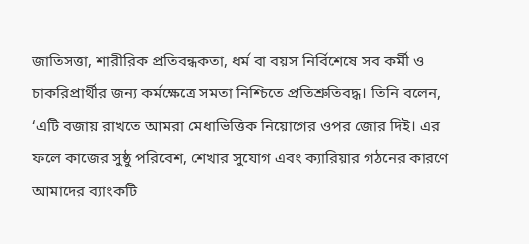জাতিসত্তা, শারীরিক প্রতিবন্ধকতা, ধর্ম বা বয়স নির্বিশেষে সব কর্মী ও চাকরিপ্রার্থীর জন্য কর্মক্ষেত্রে সমতা নিশ্চিতে প্রতিশ্রুতিবদ্ধ। তিনি বলেন, ‘এটি বজায় রাখতে আমরা মেধাভিত্তিক নিয়োগের ওপর জোর দিই। এর ফলে কাজের সুষ্ঠু পরিবেশ, শেখার সুযোগ এবং ক্যারিয়ার গঠনের কারণে আমাদের ব্যাংকটি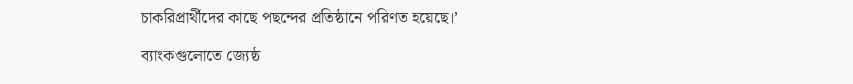চাকরিপ্রার্থীদের কাছে পছন্দের প্রতিষ্ঠানে পরিণত হয়েছে।’

ব্যাংকগুলোতে জ্যেষ্ঠ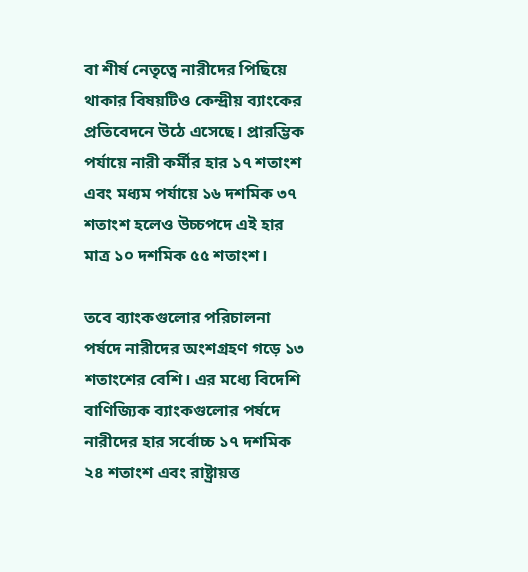বা শীর্ষ নেতৃত্বে নারীদের পিছিয়ে থাকার বিষয়টিও কেন্দ্রীয় ব্যাংকের প্রতিবেদনে উঠে এসেছে। প্রারম্ভিক পর্যায়ে নারী কর্মীর হার ১৭ শতাংশ এবং মধ্যম পর্যায়ে ১৬ দশমিক ৩৭ শতাংশ হলেও উচ্চপদে এই হার মাত্র ১০ দশমিক ৫৫ শতাংশ।

তবে ব্যাংকগুলোর পরিচালনা পর্ষদে নারীদের অংশগ্রহণ গড়ে ১৩ শতাংশের বেশি। এর মধ্যে বিদেশি বাণিজ্যিক ব্যাংকগুলোর পর্ষদে নারীদের হার সর্বোচ্চ ১৭ দশমিক ২৪ শতাংশ এবং রাষ্ট্রায়ত্ত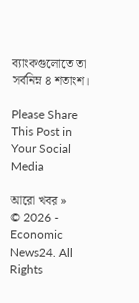ব্যাংকগুলোতে তা সর্বনিম্ন ৪ শতাংশ।

Please Share This Post in Your Social Media

আরো খবর »
© 2026 - Economic News24. All Rights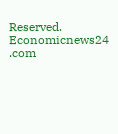Reserved.
Economicnews24 .com